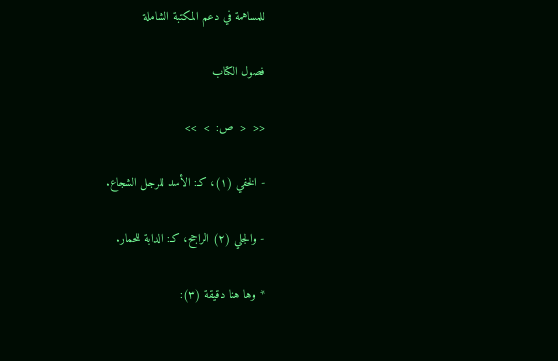للمساهمة في دعم المكتبة الشاملة

فصول الكتاب

<<  <  ص:  >  >>

- الخفي (١)، كـ: الأسد للرجل الشجاع.

- والجلي (٢) الراجح، كـ: الدابة للحمار.

* وها هنا دقيقة (٣):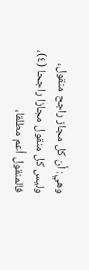وهي: أن كل مجاز راجح منقول، وليس كل منقول مجازا راجحا (٤)، فالمنقول أعم مطلقا،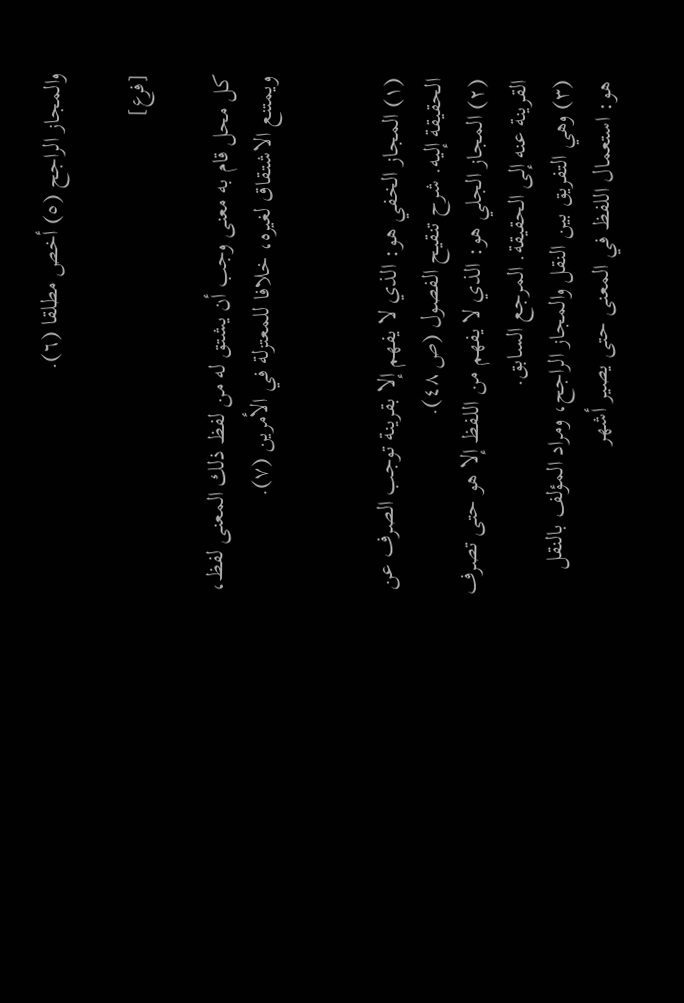والمجاز الراجح (٥) أخص مطلقا (٦).

[فرع]

كل محل قام به معنى وجب أن يشتق له من لفظ ذلك المعنى لفظ، ويمتنع الاشتقاق لغيره، خلافا للمعتزلة في الأمرين (٧).


(١) المجاز الخفي هو: الذي لا يفهم إلا بقرينة توجب الصرف عن الحقيقة إليه. شرح تنقيح الفصول (ص ٤٨).
(٢) المجاز الجلي هو: الذي لا يفهم من اللفظ إلا هو حتى تصرف القرينة عنه إلى الحقيقة. المرجع السابق.
(٣) وهي التفريق بين النقل والمجاز الراجح، ومراد المؤلف بالنقل هو: استعمال اللفظ في المعنى حتى يصير أشهر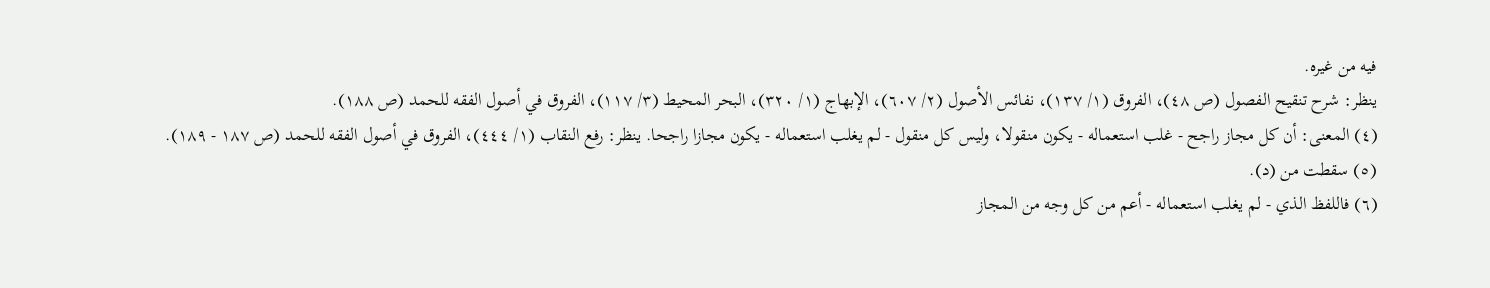فيه من غيره.
ينظر: شرح تنقيح الفصول (ص ٤٨)، الفروق (١/ ١٣٧)، نفائس الأصول (٢/ ٦٠٧)، الإبهاج (١/ ٣٢٠)، البحر المحيط (٣/ ١١٧)، الفروق في أصول الفقه للحمد (ص ١٨٨).
(٤) المعنى: أن كل مجاز راجح - غلب استعماله - يكون منقولا، وليس كل منقول - لم يغلب استعماله - يكون مجازا راجحا. ينظر: رفع النقاب (١/ ٤٤٤)، الفروق في أصول الفقه للحمد (ص ١٨٧ - ١٨٩).
(٥) سقطت من (د).
(٦) فاللفظ الذي - لم يغلب استعماله - أعم من كل وجه من المجاز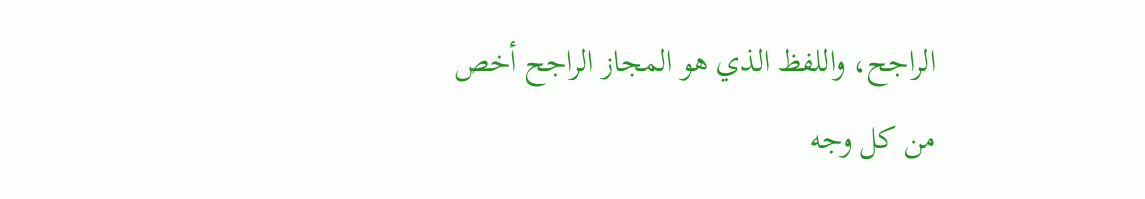الراجح، واللفظ الذي هو المجاز الراجح أخص من كل وجه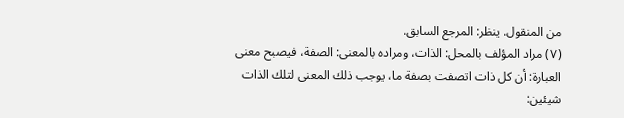من المنقول. ينظر: المرجع السابق.
(٧) مراد المؤلف بالمحل: الذات، ومراده بالمعنى: الصفة، فيصبح معنى العبارة: أن كل ذات اتصفت بصفة ما، يوجب ذلك المعنى لتلك الذات شيئين: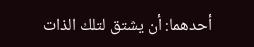أحدهما: أن يشتق لتلك الذات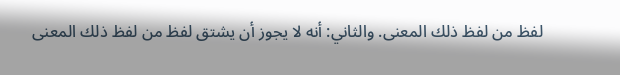لفظ من لفظ ذلك المعنى. والثاني: أنه لا يجوز أن يشتق لفظ من لفظ ذلك المعنى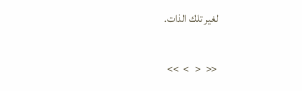لغير تلك الذات.

<<  <   >  >>